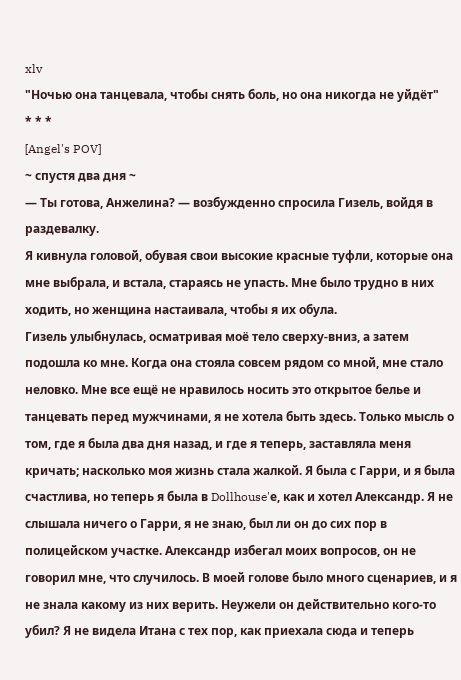xlv
"Ночью она танцевала, чтобы снять боль, но она никогда не уйдёт"
* * *
[Angel's POV]
~ спустя два дня ~
— Ты готова, Анжелина? — возбужденно спросила Гизель, войдя в раздевалку.
Я кивнула головой, обувая свои высокие красные туфли, которые она мне выбрала, и встала, стараясь не упасть. Мне было трудно в них ходить, но женщина настаивала, чтобы я их обула.
Гизель улыбнулась, осматривая моё тело сверху-вниз, а затем подошла ко мне. Когда она стояла совсем рядом со мной, мне стало неловко. Мне все ещё не нравилось носить это открытое белье и танцевать перед мужчинами, я не хотела быть здесь. Только мысль о том, где я была два дня назад, и где я теперь, заставляла меня кричать; насколько моя жизнь стала жалкой. Я была с Гарри, и я была счастлива, но теперь я была в Dollhouse'е, как и хотел Александр. Я не слышала ничего о Гарри, я не знаю, был ли он до сих пор в полицейском участке. Александр избегал моих вопросов, он не говорил мне, что случилось. В моей голове было много сценариев, и я не знала какому из них верить. Неужели он действительно кого-то убил? Я не видела Итана с тех пор, как приехала сюда и теперь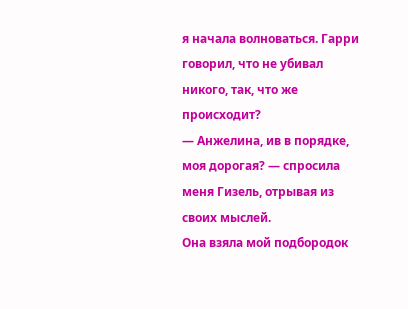я начала волноваться. Гарри говорил, что не убивал никого, так, что же происходит?
— Анжелина, ив в порядке, моя дорогая? — спросила меня Гизель, отрывая из своих мыслей.
Она взяла мой подбородок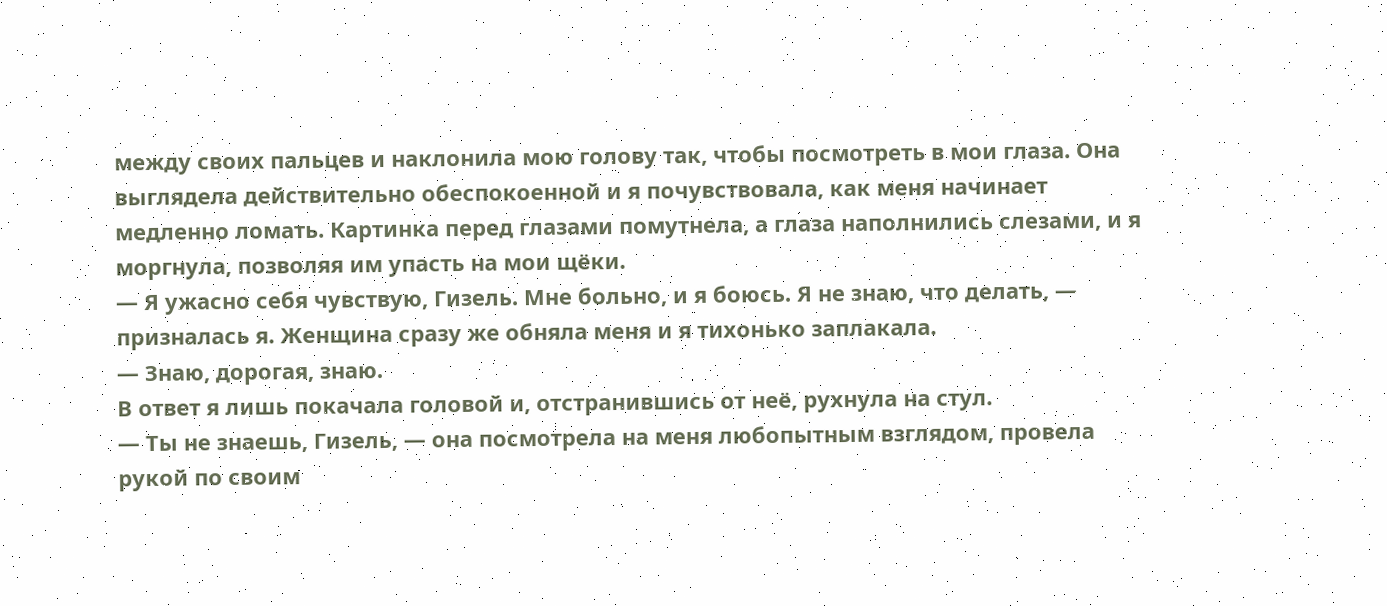между своих пальцев и наклонила мою голову так, чтобы посмотреть в мои глаза. Она выглядела действительно обеспокоенной и я почувствовала, как меня начинает медленно ломать. Картинка перед глазами помутнела, а глаза наполнились слезами, и я моргнула, позволяя им упасть на мои щёки.
— Я ужасно себя чувствую, Гизель. Мне больно, и я боюсь. Я не знаю, что делать, — призналась я. Женщина сразу же обняла меня и я тихонько заплакала.
— Знаю, дорогая, знаю.
В ответ я лишь покачала головой и, отстранившись от неё, рухнула на стул.
— Ты не знаешь, Гизель, — она посмотрела на меня любопытным взглядом, провела рукой по своим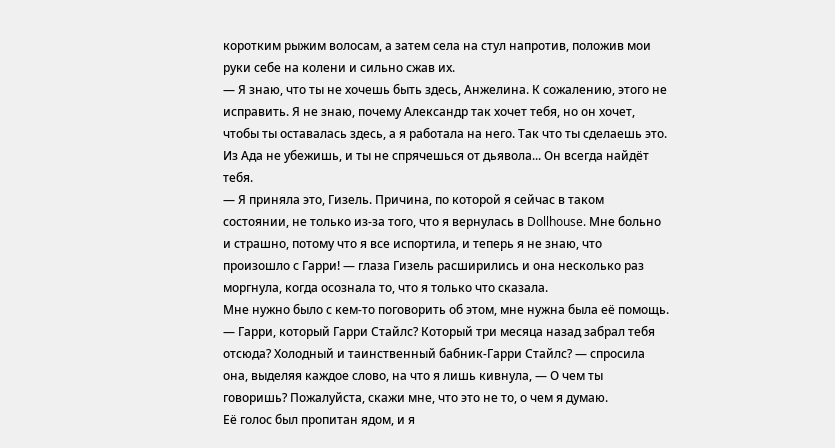коротким рыжим волосам, а затем села на стул напротив, положив мои руки себе на колени и сильно сжав их.
— Я знаю, что ты не хочешь быть здесь, Анжелина. К сожалению, этого не исправить. Я не знаю, почему Александр так хочет тебя, но он хочет, чтобы ты оставалась здесь, а я работала на него. Так что ты сделаешь это. Из Ада не убежишь, и ты не спрячешься от дьявола... Он всегда найдёт тебя.
— Я приняла это, Гизель. Причина, по которой я сейчас в таком состоянии, не только из-за того, что я вернулась в Dollhouse. Мне больно и страшно, потому что я все испортила, и теперь я не знаю, что произошло с Гарри! — глаза Гизель расширились и она несколько раз моргнула, когда осознала то, что я только что сказала.
Мне нужно было с кем-то поговорить об этом, мне нужна была её помощь.
— Гарри, который Гарри Стайлс? Который три месяца назад забрал тебя отсюда? Холодный и таинственный бабник-Гарри Стайлс? — спросила она, выделяя каждое слово, на что я лишь кивнула, — О чем ты говоришь? Пожалуйста, скажи мне, что это не то, о чем я думаю.
Её голос был пропитан ядом, и я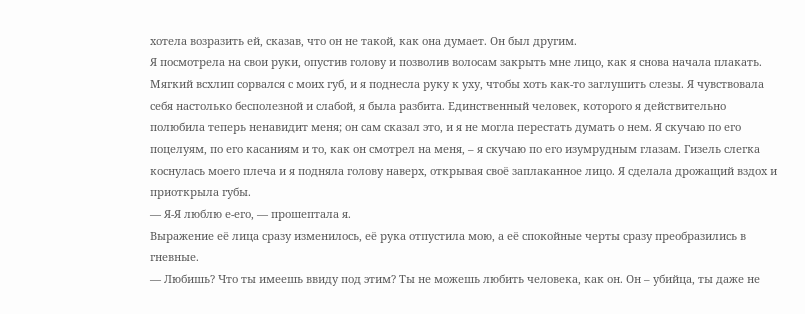хотела возразить ей, сказав, что он не такой, как она думает. Он был другим.
Я посмотрела на свои руки, опустив голову и позволив волосам закрыть мне лицо, как я снова начала плакать. Мягкий всхлип сорвался с моих губ, и я поднесла руку к уху, чтобы хоть как-то заглушить слезы. Я чувствовала себя настолько бесполезной и слабой, я была разбита. Единственный человек, которого я действительно полюбила теперь ненавидит меня; он сам сказал это, и я не могла перестать думать о нем. Я скучаю по его поцелуям, по его касаниям и то, как он смотрел на меня, – я скучаю по его изумрудным глазам. Гизель слегка коснулась моего плеча и я подняла голову наверх, открывая своё заплаканное лицо. Я сделала дрожащий вздох и приоткрыла губы.
— Я-Я люблю е-его, — прошептала я.
Выражение её лица сразу изменилось, её рука отпустила мою, а её спокойные черты сразу преобразились в гневные.
— Любишь? Что ты имеешь ввиду под этим? Ты не можешь любить человека, как он. Он – убийца, ты даже не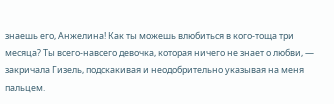знаешь его, Анжелина! Как ты можешь влюбиться в кого-тоща три месяца? Ты всего-навсего девочка, которая ничего не знает о любви, — закричала Гизель, подскакивая и неодобрительно указывая на меня пальцем.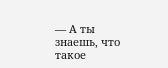— А ты знаешь, что такое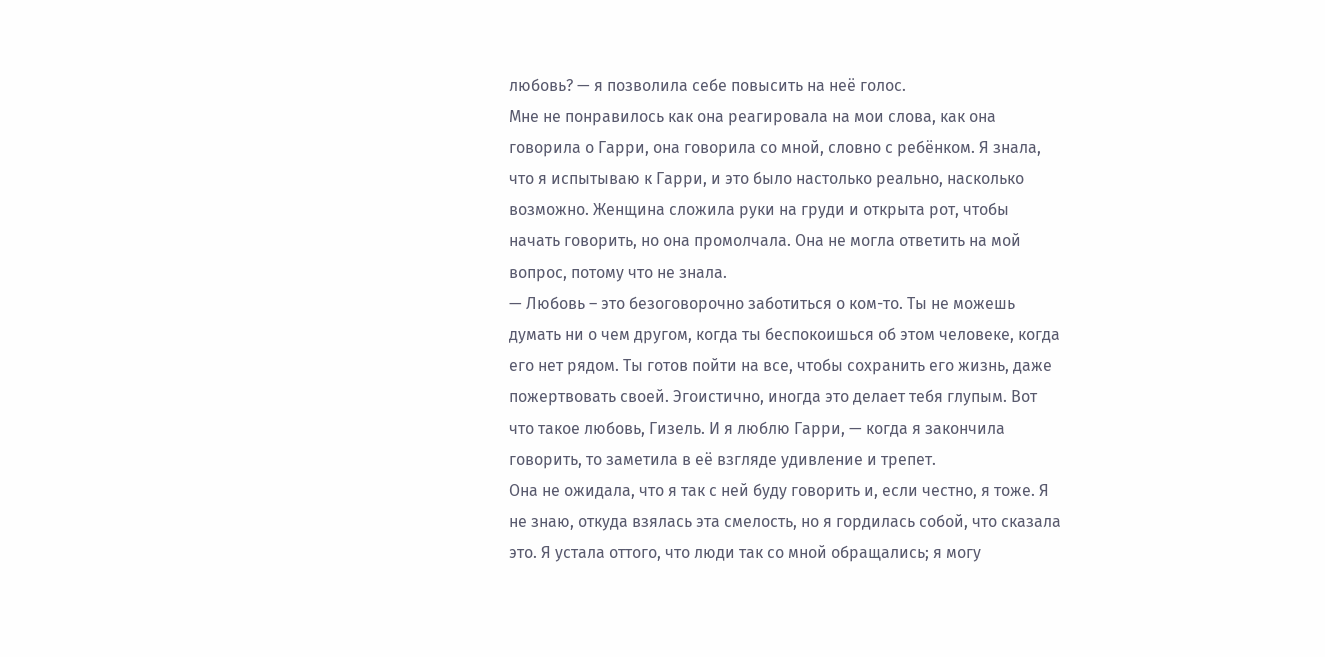любовь? — я позволила себе повысить на неё голос.
Мне не понравилось как она реагировала на мои слова, как она говорила о Гарри, она говорила со мной, словно с ребёнком. Я знала, что я испытываю к Гарри, и это было настолько реально, насколько возможно. Женщина сложила руки на груди и открыта рот, чтобы начать говорить, но она промолчала. Она не могла ответить на мой вопрос, потому что не знала.
— Любовь – это безоговорочно заботиться о ком-то. Ты не можешь думать ни о чем другом, когда ты беспокоишься об этом человеке, когда его нет рядом. Ты готов пойти на все, чтобы сохранить его жизнь, даже пожертвовать своей. Эгоистично, иногда это делает тебя глупым. Вот что такое любовь, Гизель. И я люблю Гарри, — когда я закончила говорить, то заметила в её взгляде удивление и трепет.
Она не ожидала, что я так с ней буду говорить и, если честно, я тоже. Я не знаю, откуда взялась эта смелость, но я гордилась собой, что сказала это. Я устала оттого, что люди так со мной обращались; я могу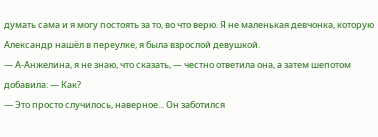думать сама и я могу постоять за то, во что верю. Я не маленькая девчонка, которую Александр нашёл в переулке, я была взрослой девушкой.
— А-Анжелина, я не знаю, что сказать, — честно ответила она, а затем шепотом добавила: — Как?
— Это просто случилось, наверное... Он заботился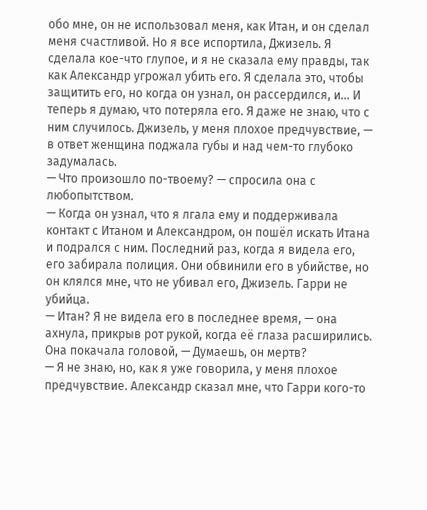обо мне, он не использовал меня, как Итан, и он сделал меня счастливой. Но я все испортила, Джизель. Я сделала кое-что глупое, и я не сказала ему правды, так как Александр угрожал убить его. Я сделала это, чтобы защитить его, но когда он узнал, он рассердился, и... И теперь я думаю, что потеряла его. Я даже не знаю, что с ним случилось. Джизель, у меня плохое предчувствие, — в ответ женщина поджала губы и над чем-то глубоко задумалась.
— Что произошло по-твоему? — спросила она с любопытством.
— Когда он узнал, что я лгала ему и поддерживала контакт с Итаном и Александром, он пошёл искать Итана и подрался с ним. Последний раз, когда я видела его, его забирала полиция. Они обвинили его в убийстве, но он клялся мне, что не убивал его, Джизель. Гарри не убийца.
— Итан? Я не видела его в последнее время, — она ахнула, прикрыв рот рукой, когда её глаза расширились. Она покачала головой, — Думаешь, он мертв?
— Я не знаю, но, как я уже говорила, у меня плохое предчувствие. Александр сказал мне, что Гарри кого-то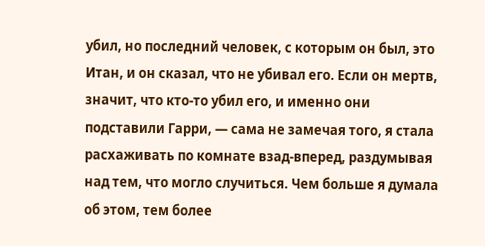убил, но последний человек, с которым он был, это Итан, и он сказал, что не убивал его. Если он мертв, значит, что кто-то убил его, и именно они подставили Гарри, — сама не замечая того, я стала расхаживать по комнате взад-вперед, раздумывая над тем, что могло случиться. Чем больше я думала об этом, тем более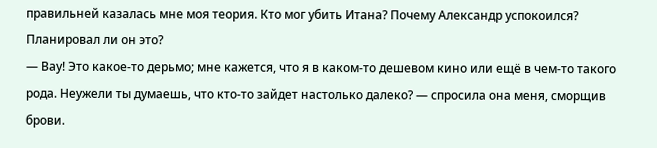правильней казалась мне моя теория. Кто мог убить Итана? Почему Александр успокоился? Планировал ли он это?
— Вау! Это какое-то дерьмо; мне кажется, что я в каком-то дешевом кино или ещё в чем-то такого рода. Неужели ты думаешь, что кто-то зайдет настолько далеко? — спросила она меня, сморщив брови.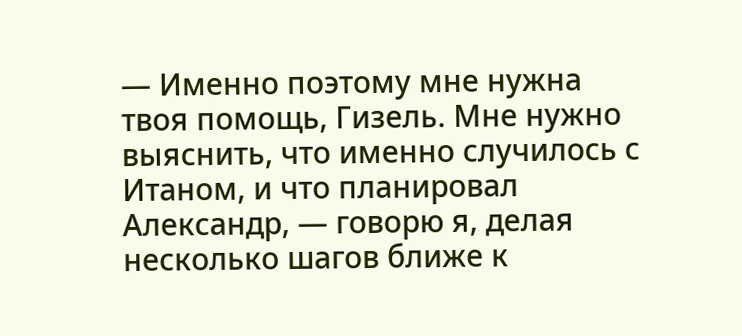— Именно поэтому мне нужна твоя помощь, Гизель. Мне нужно выяснить, что именно случилось с Итаном, и что планировал Александр, — говорю я, делая несколько шагов ближе к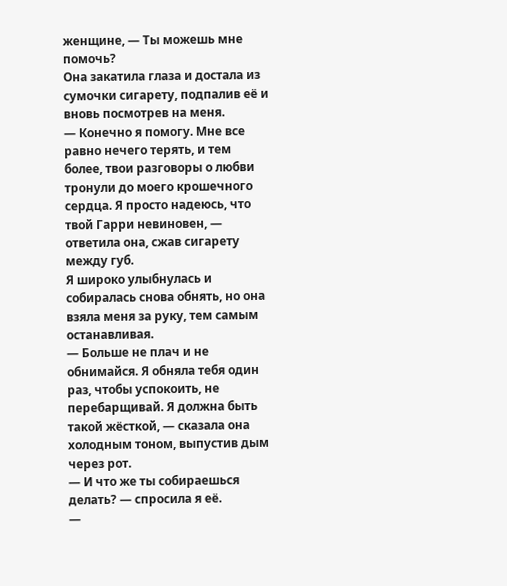женщине, — Ты можешь мне помочь?
Она закатила глаза и достала из сумочки сигарету, подпалив её и вновь посмотрев на меня.
— Конечно я помогу. Мне все равно нечего терять, и тем более, твои разговоры о любви тронули до моего крошечного сердца. Я просто надеюсь, что твой Гарри невиновен, — ответила она, сжав сигарету между губ.
Я широко улыбнулась и собиралась снова обнять, но она взяла меня за руку, тем самым останавливая.
— Больше не плач и не обнимайся. Я обняла тебя один раз, чтобы успокоить, не перебарщивай. Я должна быть такой жёсткой, — сказала она холодным тоном, выпустив дым через рот.
— И что же ты собираешься делать? — спросила я её.
—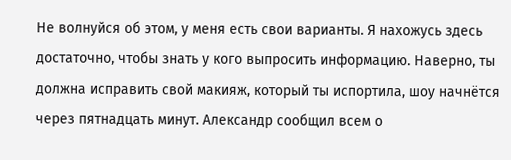Не волнуйся об этом, у меня есть свои варианты. Я нахожусь здесь достаточно, чтобы знать у кого выпросить информацию. Наверно, ты должна исправить свой макияж, который ты испортила, шоу начнётся через пятнадцать минут. Александр сообщил всем о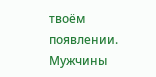твоём появлении. Мужчины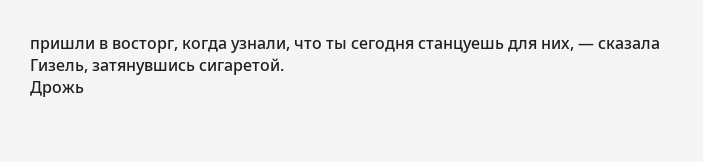пришли в восторг, когда узнали, что ты сегодня станцуешь для них, — сказала Гизель, затянувшись сигаретой.
Дрожь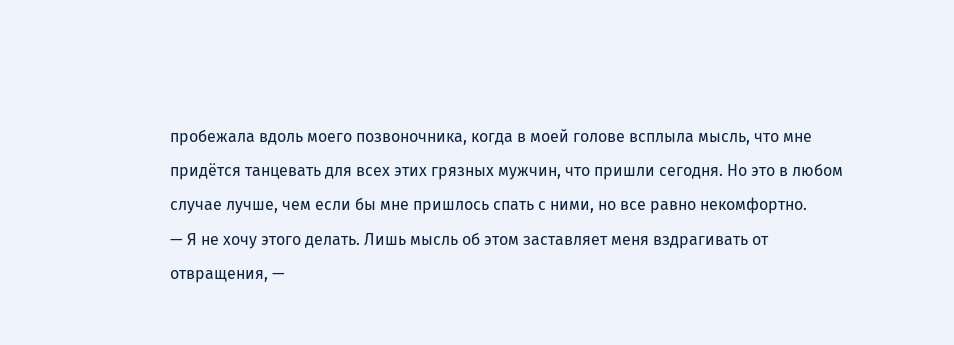пробежала вдоль моего позвоночника, когда в моей голове всплыла мысль, что мне придётся танцевать для всех этих грязных мужчин, что пришли сегодня. Но это в любом случае лучше, чем если бы мне пришлось спать с ними, но все равно некомфортно.
— Я не хочу этого делать. Лишь мысль об этом заставляет меня вздрагивать от отвращения, —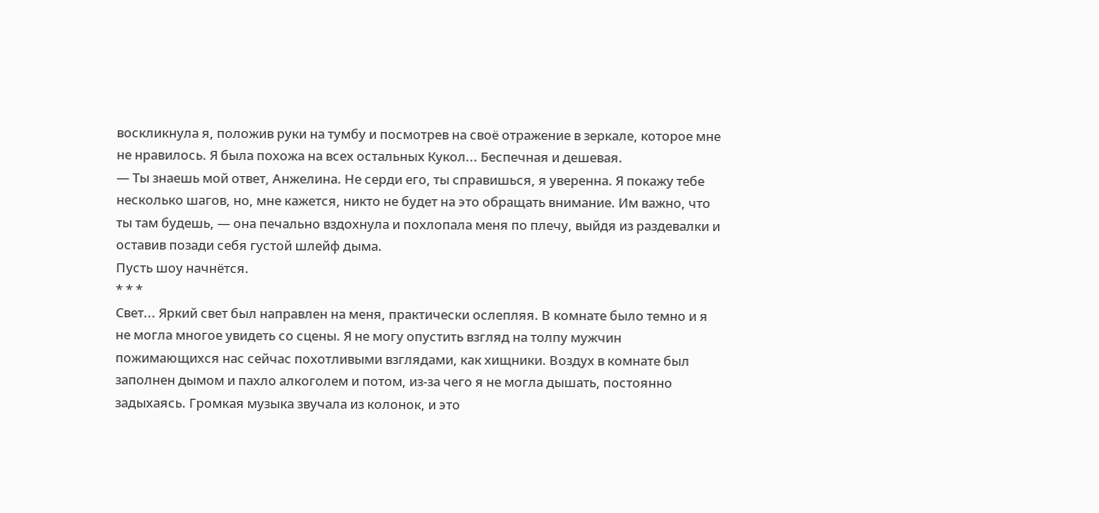воскликнула я, положив руки на тумбу и посмотрев на своё отражение в зеркале, которое мне не нравилось. Я была похожа на всех остальных Кукол... Беспечная и дешевая.
— Ты знаешь мой ответ, Анжелина. Не серди его, ты справишься, я уверенна. Я покажу тебе несколько шагов, но, мне кажется, никто не будет на это обращать внимание. Им важно, что ты там будешь, — она печально вздохнула и похлопала меня по плечу, выйдя из раздевалки и оставив позади себя густой шлейф дыма.
Пусть шоу начнётся.
* * *
Свет... Яркий свет был направлен на меня, практически ослепляя. В комнате было темно и я не могла многое увидеть со сцены. Я не могу опустить взгляд на толпу мужчин пожимающихся нас сейчас похотливыми взглядами, как хищники. Воздух в комнате был заполнен дымом и пахло алкоголем и потом, из-за чего я не могла дышать, постоянно задыхаясь. Громкая музыка звучала из колонок, и это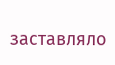заставляло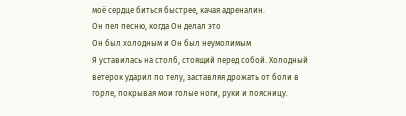моё сердце биться быстрее, качая адреналин.
Он пел песню, когда Он делал это
Он был холодным и Он был неумолимым
Я уставилась на столб, стоящий перед собой. Холодный ветерок ударил по телу, заставляя дрожать от боли в горле, покрывая мои голые ноги, руки и поясницу.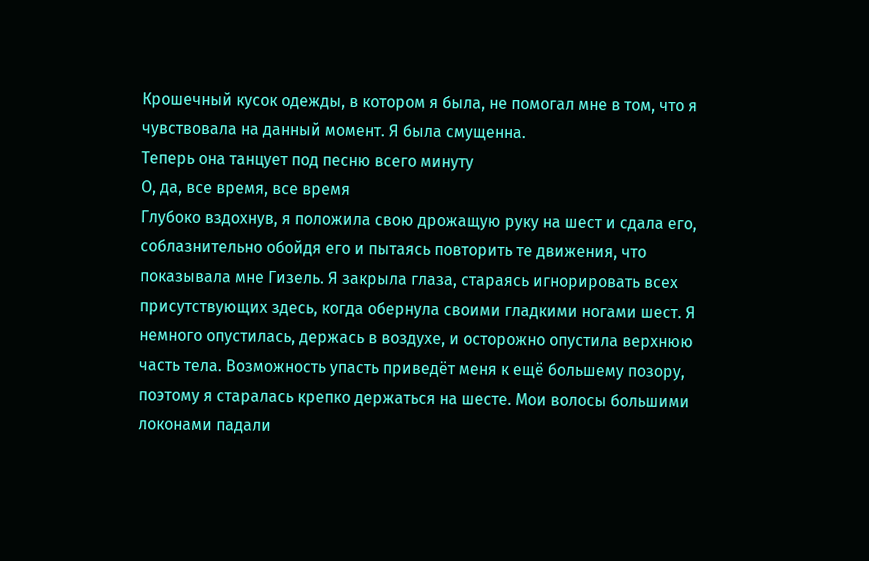Крошечный кусок одежды, в котором я была, не помогал мне в том, что я чувствовала на данный момент. Я была смущенна.
Теперь она танцует под песню всего минуту
О, да, все время, все время
Глубоко вздохнув, я положила свою дрожащую руку на шест и сдала его, соблазнительно обойдя его и пытаясь повторить те движения, что показывала мне Гизель. Я закрыла глаза, стараясь игнорировать всех присутствующих здесь, когда обернула своими гладкими ногами шест. Я немного опустилась, держась в воздухе, и осторожно опустила верхнюю часть тела. Возможность упасть приведёт меня к ещё большему позору, поэтому я старалась крепко держаться на шесте. Мои волосы большими локонами падали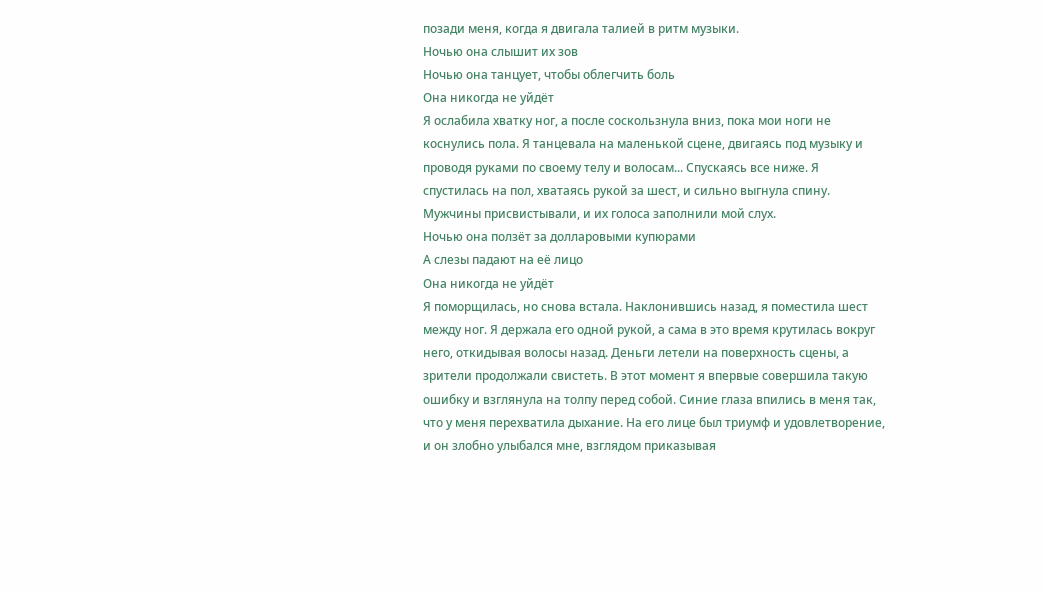позади меня, когда я двигала талией в ритм музыки.
Ночью она слышит их зов
Ночью она танцует, чтобы облегчить боль
Она никогда не уйдёт
Я ослабила хватку ног, а после соскользнула вниз, пока мои ноги не коснулись пола. Я танцевала на маленькой сцене, двигаясь под музыку и проводя руками по своему телу и волосам... Спускаясь все ниже. Я спустилась на пол, хватаясь рукой за шест, и сильно выгнула спину. Мужчины присвистывали, и их голоса заполнили мой слух.
Ночью она ползёт за долларовыми купюрами
А слезы падают на её лицо
Она никогда не уйдёт
Я поморщилась, но снова встала. Наклонившись назад, я поместила шест между ног. Я держала его одной рукой, а сама в это время крутилась вокруг него, откидывая волосы назад. Деньги летели на поверхность сцены, а зрители продолжали свистеть. В этот момент я впервые совершила такую ошибку и взглянула на толпу перед собой. Синие глаза впились в меня так, что у меня перехватила дыхание. На его лице был триумф и удовлетворение, и он злобно улыбался мне, взглядом приказывая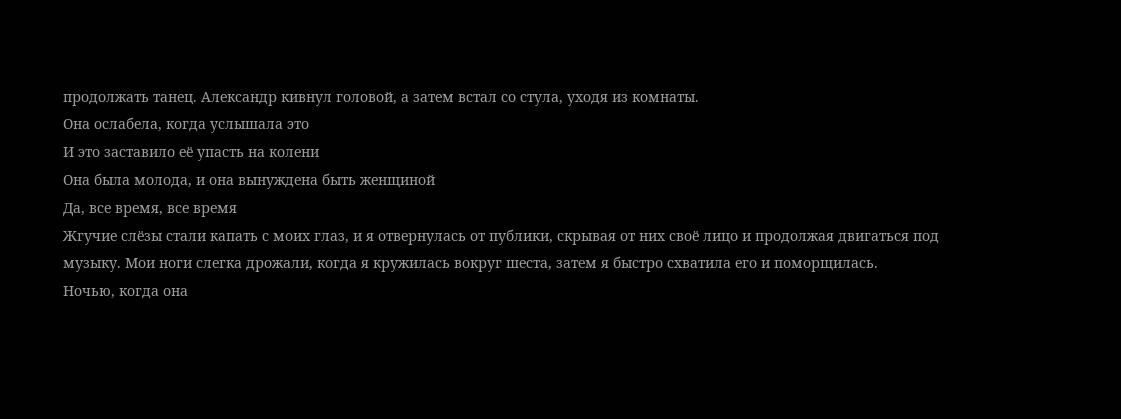продолжать танец. Александр кивнул головой, а затем встал со стула, уходя из комнаты.
Она ослабела, когда услышала это
И это заставило её упасть на колени
Она была молода, и она вынуждена быть женщиной
Да, все время, все время
Жгучие слёзы стали капать с моих глаз, и я отвернулась от публики, скрывая от них своё лицо и продолжая двигаться под музыку. Мои ноги слегка дрожали, когда я кружилась вокруг шеста, затем я быстро схватила его и поморщилась.
Ночью, когда она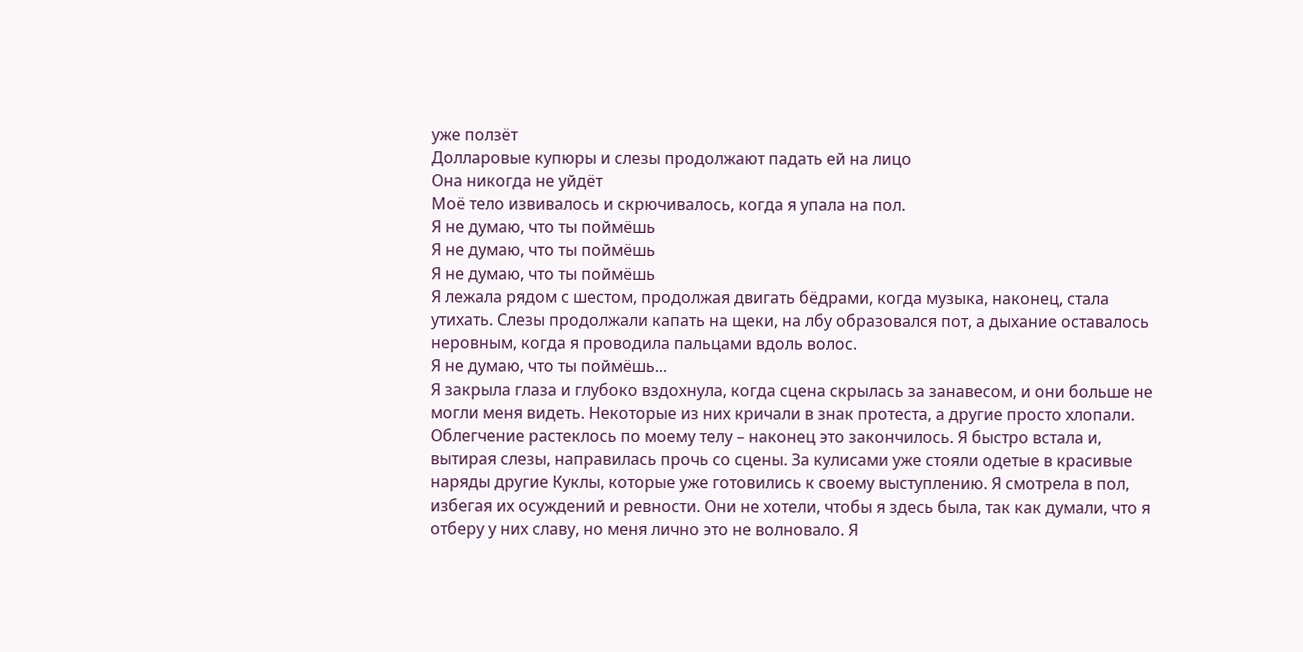уже ползёт
Долларовые купюры и слезы продолжают падать ей на лицо
Она никогда не уйдёт
Моё тело извивалось и скрючивалось, когда я упала на пол.
Я не думаю, что ты поймёшь
Я не думаю, что ты поймёшь
Я не думаю, что ты поймёшь
Я лежала рядом с шестом, продолжая двигать бёдрами, когда музыка, наконец, стала утихать. Слезы продолжали капать на щеки, на лбу образовался пот, а дыхание оставалось неровным, когда я проводила пальцами вдоль волос.
Я не думаю, что ты поймёшь...
Я закрыла глаза и глубоко вздохнула, когда сцена скрылась за занавесом, и они больше не могли меня видеть. Некоторые из них кричали в знак протеста, а другие просто хлопали. Облегчение растеклось по моему телу – наконец это закончилось. Я быстро встала и, вытирая слезы, направилась прочь со сцены. За кулисами уже стояли одетые в красивые наряды другие Куклы, которые уже готовились к своему выступлению. Я смотрела в пол, избегая их осуждений и ревности. Они не хотели, чтобы я здесь была, так как думали, что я отберу у них славу, но меня лично это не волновало. Я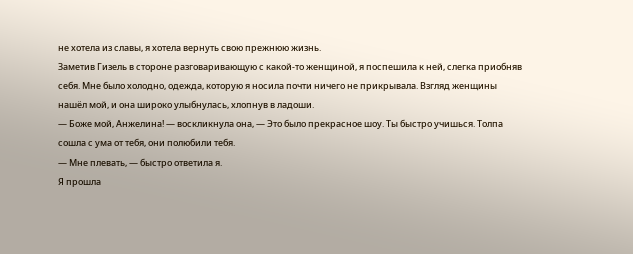не хотела из славы, я хотела вернуть свою прежнюю жизнь.
Заметив Гизель в стороне разговаривающую с какой-то женщиной, я поспешила к ней, слегка приобняв себя. Мне было холодно, одежда, которую я носила почти ничего не прикрывала. Взгляд женщины нашёл мой, и она широко улыбнулась, хлопнув в ладоши.
— Боже мой, Анжелина! — воскликнула она, — Это было прекрасное шоу. Ты быстро учишься. Толпа сошла с ума от тебя, они полюбили тебя.
— Мне плевать, — быстро ответила я.
Я прошла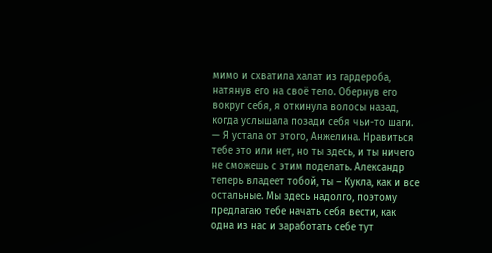мимо и схватила халат из гардероба, натянув его на своё тело. Обернув его вокруг себя, я откинула волосы назад, когда услышала позади себя чьи-то шаги.
— Я устала от этого, Анжелина. Нравиться тебе это или нет, но ты здесь, и ты ничего не сможешь с этим поделать. Александр теперь владеет тобой, ты – Кукла, как и все остальные. Мы здесь надолго, поэтому предлагаю тебе начать себя вести, как одна из нас и заработать себе тут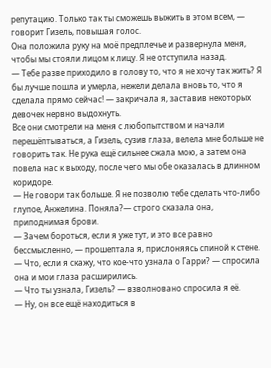репутацию. Только так ты сможешь выжить в этом всем, — говорит Гизель, повышая голос.
Она положила руку на моё предплечье и развернула меня, чтобы мы стояли лицом к лицу. Я не отступила назад.
— Тебе разве приходило в голову то, что я не хочу так жить? Я бы лучше пошла и умерла, нежели делала вновь то, что я сделала прямо сейчас! — закричала я, заставив некоторых девочек нервно выдохнуть.
Все они смотрели на меня с любопытством и начали перешёптываться, а Гизель, сузив глаза, велела мне больше не говорить так. Не рука ещё сильнее сжала мою, а затем она повела нас к выходу, после чего мы обе оказалась в длинном коридоре.
— Не говори так больше. Я не позволю тебе сделать что-либо глупое, Анжелина. Поняла?— строго сказала она, приподнимая брови.
— Зачем бороться, если я уже тут, и это все равно бессмысленно, — прошептала я, прислоняясь спиной к стене.
— Что, если я скажу, что кое-что узнала о Гарри? — спросила она и мои глаза расширились.
— Что ты узнала, Гизель? — взволновано спросила я её.
— Ну, он все ещё находиться в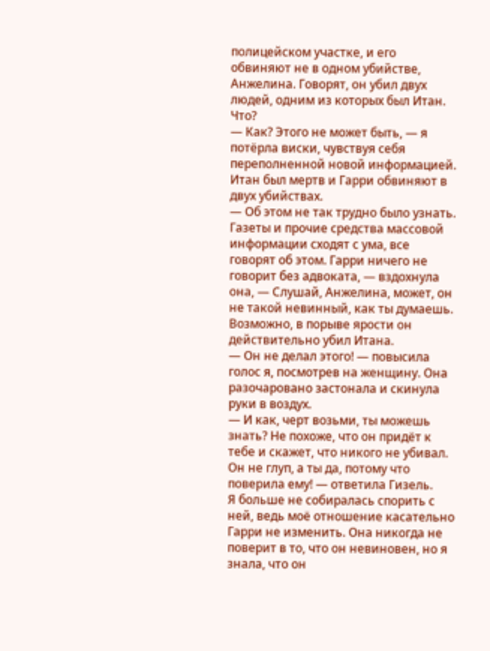полицейском участке, и его обвиняют не в одном убийстве, Анжелина. Говорят, он убил двух людей, одним из которых был Итан.
Что?
— Как? Этого не может быть, — я потёрла виски, чувствуя себя переполненной новой информацией. Итан был мертв и Гарри обвиняют в двух убийствах.
— Об этом не так трудно было узнать. Газеты и прочие средства массовой информации сходят с ума, все говорят об этом. Гарри ничего не говорит без адвоката, — вздохнула она, — Слушай, Анжелина, может, он не такой невинный, как ты думаешь. Возможно, в порыве ярости он действительно убил Итана.
— Он не делал этого! — повысила голос я, посмотрев на женщину. Она разочаровано застонала и скинула руки в воздух.
— И как, черт возьми, ты можешь знать? Не похоже, что он придёт к тебе и скажет, что никого не убивал. Он не глуп, а ты да, потому что поверила ему! — ответила Гизель.
Я больше не собиралась спорить с ней, ведь моё отношение касательно Гарри не изменить. Она никогда не поверит в то, что он невиновен, но я знала, что он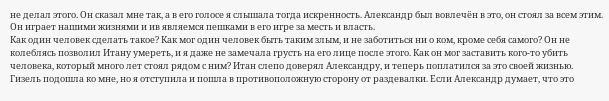не делал этого. Он сказал мне так, а в его голосе я слышала тогда искренность. Александр был вовлечён в это, он стоял за всем этим. Он играет нашими жизнями и ив являемся пешками в его игре за месть и власть.
Как один человек сделать такое? Как мог один человек быть таким злым, и не заботиться ни о ком, кроме себя самого? Он не колеблясь позволил Итану умереть, и я даже не замечала грусть на его лице после этого. Как он мог заставить кого-то убить человека, который много лет стоял рядом с ним? Итан слепо доверял Александру, и теперь поплатился за это своей жизнью.
Гизель подошла ко мне, но я отступила и пошла в противоположную сторону от раздевалки. Если Александр думает, что это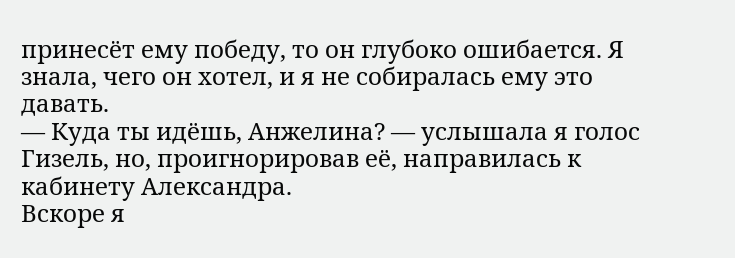принесёт ему победу, то он глубоко ошибается. Я знала, чего он хотел, и я не собиралась ему это давать.
— Куда ты идёшь, Анжелина? — услышала я голос Гизель, но, проигнорировав её, направилась к кабинету Александра.
Вскоре я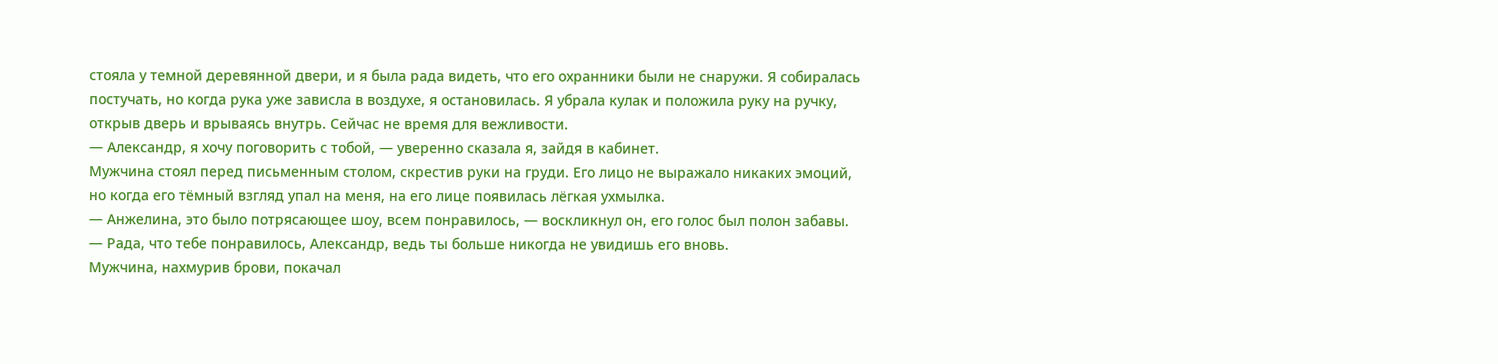стояла у темной деревянной двери, и я была рада видеть, что его охранники были не снаружи. Я собиралась постучать, но когда рука уже зависла в воздухе, я остановилась. Я убрала кулак и положила руку на ручку, открыв дверь и врываясь внутрь. Сейчас не время для вежливости.
— Александр, я хочу поговорить с тобой, — уверенно сказала я, зайдя в кабинет.
Мужчина стоял перед письменным столом, скрестив руки на груди. Его лицо не выражало никаких эмоций, но когда его тёмный взгляд упал на меня, на его лице появилась лёгкая ухмылка.
— Анжелина, это было потрясающее шоу, всем понравилось, — воскликнул он, его голос был полон забавы.
— Рада, что тебе понравилось, Александр, ведь ты больше никогда не увидишь его вновь.
Мужчина, нахмурив брови, покачал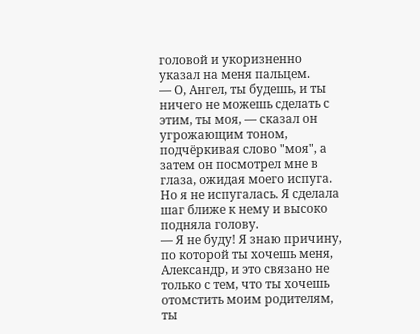головой и укоризненно указал на меня пальцем.
— О, Ангел, ты будешь, и ты ничего не можешь сделать с этим, ты моя, — сказал он угрожающим тоном, подчёркивая слово "моя", а затем он посмотрел мне в глаза, ожидая моего испуга. Но я не испугалась. Я сделала шаг ближе к нему и высоко подняла голову.
— Я не буду! Я знаю причину, по которой ты хочешь меня, Александр, и это связано не только с тем, что ты хочешь отомстить моим родителям, ты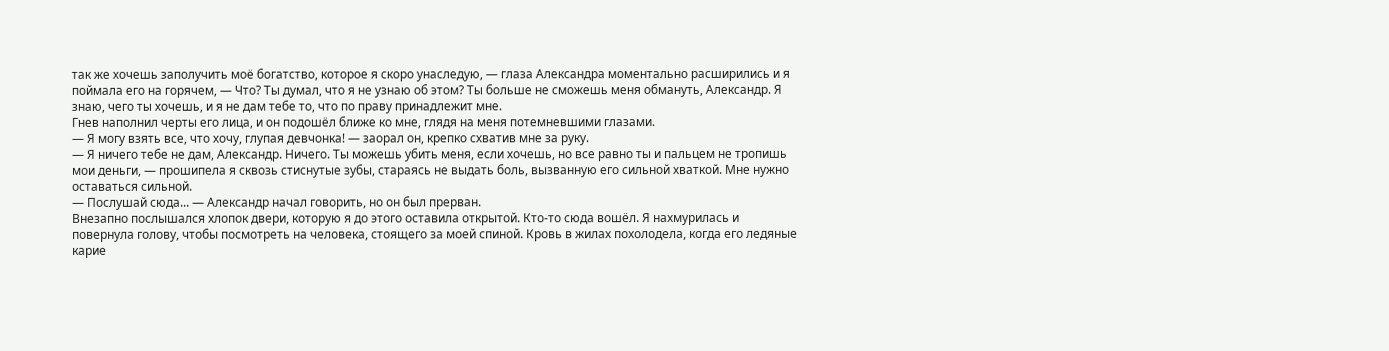так же хочешь заполучить моё богатство, которое я скоро унаследую, — глаза Александра моментально расширились и я поймала его на горячем, — Что? Ты думал, что я не узнаю об этом? Ты больше не сможешь меня обмануть, Александр. Я знаю, чего ты хочешь, и я не дам тебе то, что по праву принадлежит мне.
Гнев наполнил черты его лица, и он подошёл ближе ко мне, глядя на меня потемневшими глазами.
— Я могу взять все, что хочу, глупая девчонка! — заорал он, крепко схватив мне за руку.
— Я ничего тебе не дам, Александр. Ничего. Ты можешь убить меня, если хочешь, но все равно ты и пальцем не тропишь мои деньги, — прошипела я сквозь стиснутые зубы, стараясь не выдать боль, вызванную его сильной хваткой. Мне нужно оставаться сильной.
— Послушай сюда... — Александр начал говорить, но он был прерван.
Внезапно послышался хлопок двери, которую я до этого оставила открытой. Кто-то сюда вошёл. Я нахмурилась и повернула голову, чтобы посмотреть на человека, стоящего за моей спиной. Кровь в жилах похолодела, когда его ледяные карие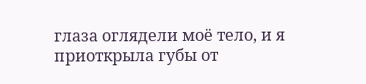глаза оглядели моё тело, и я приоткрыла губы от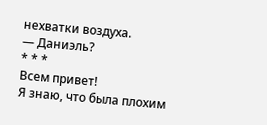нехватки воздуха.
— Даниэль?
* * *
Всем привет!
Я знаю, что была плохим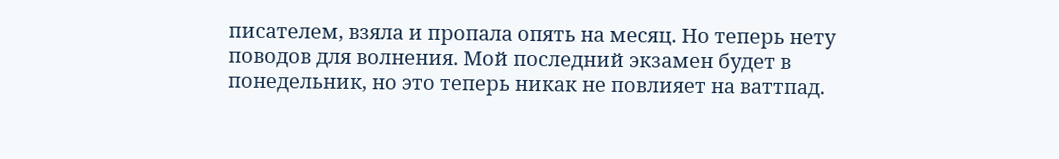писателем, взяла и пропала опять на месяц. Но теперь нету поводов для волнения. Мой последний экзамен будет в понедельник, но это теперь никак не повлияет на ваттпад.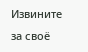Извините за своё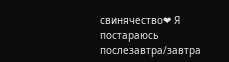свинячество❤ Я постараюсь послезавтра/завтра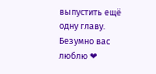выпустить ещё одну главу.
Безумно вас люблю ❤